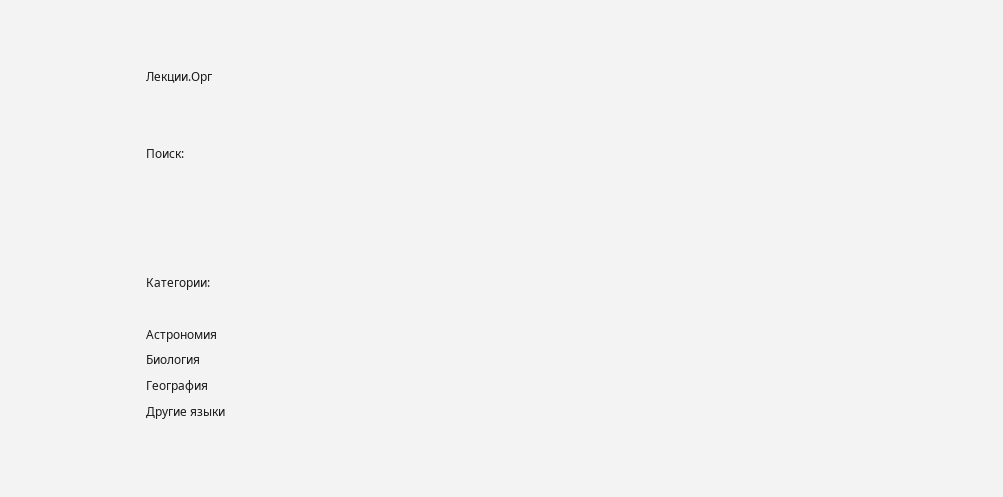Лекции.Орг


Поиск:




Категории:

Астрономия
Биология
География
Другие языки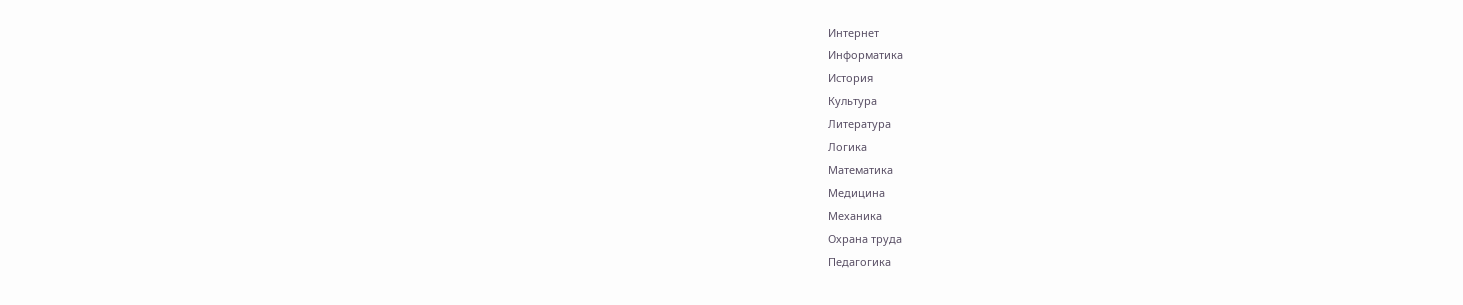Интернет
Информатика
История
Культура
Литература
Логика
Математика
Медицина
Механика
Охрана труда
Педагогика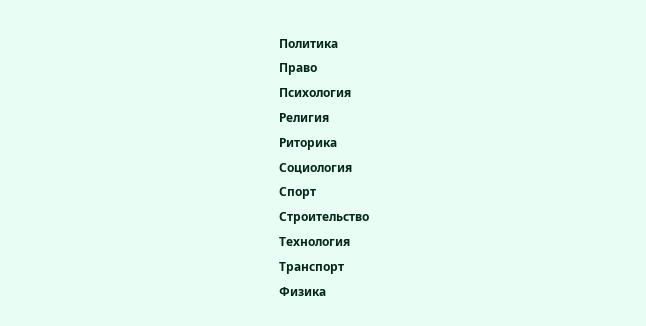Политика
Право
Психология
Религия
Риторика
Социология
Спорт
Строительство
Технология
Транспорт
Физика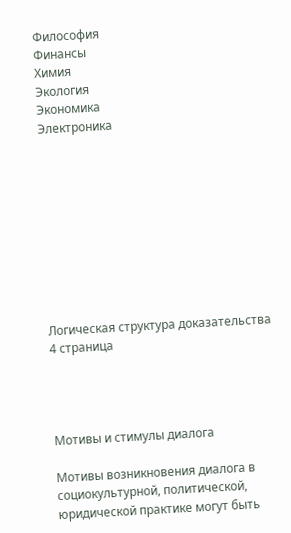Философия
Финансы
Химия
Экология
Экономика
Электроника










Логическая структура доказательства 4 страница




Мотивы и стимулы диалога

Мотивы возникновения диалога в социокультурной, политической, юридической практике могут быть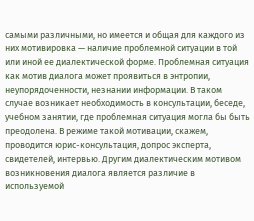самыми различными, но имеется и общая для каждого из них мотивировка — наличие проблемной ситуации в той или иной ее диалектической форме. Проблемная ситуация как мотив диалога может проявиться в энтропии, неупорядоченности, незнании информации. В таком случае возникает необходимость в консультации, беседе, учебном занятии, где проблемная ситуация могла бы быть преодолена. В режиме такой мотивации, скажем, проводится юрис-консультация, допрос эксперта, свидетелей, интервью. Другим диалектическим мотивом возникновения диалога является различие в используемой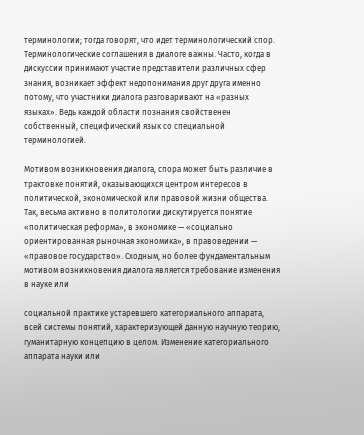терминологии; тогда говорят, что идет терминологический спор. Терминологические соглашения в диалоге важны. Часто, когда в дискуссии принимают участие представители различных сфер знания, возникает эффект недопонимания друг друга именно потому, что участники диалога разговаривают на «разных языках». Ведь каждой области познания свойственен собственный, специфический язык со специальной терминологией.

Мотивом возникновения диалога, спора может быть различие в трактовке понятий, оказывающихся центром интересов в политической, экономической или правовой жизни общества. Так, весьма активно в политологии дискутируется понятие «политическая реформа», в экономике — «социально ориентированная рыночная экономика», в правоведении — «правовое государство». Сходным, но более фундаментальным мотивом возникновения диалога является требование изменения в науке или

социальной практике устаревшего категориального аппарата, всей системы понятий, характеризующей данную научную теорию, гуманитарную концепцию в целом. Изменение категориального аппарата науки или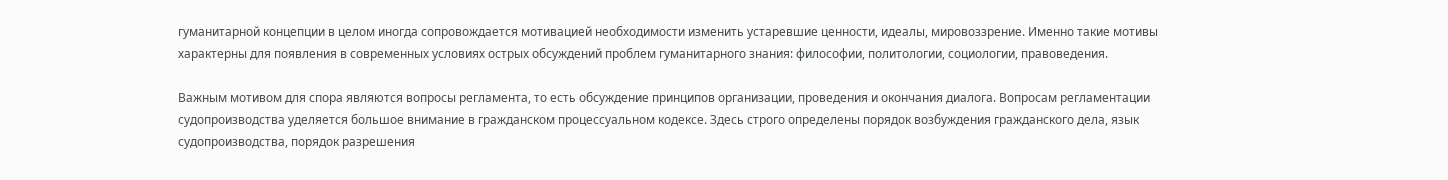гуманитарной концепции в целом иногда сопровождается мотивацией необходимости изменить устаревшие ценности, идеалы, мировоззрение. Именно такие мотивы характерны для появления в современных условиях острых обсуждений проблем гуманитарного знания: философии, политологии, социологии, правоведения.

Важным мотивом для спора являются вопросы регламента, то есть обсуждение принципов организации, проведения и окончания диалога. Вопросам регламентации судопроизводства уделяется большое внимание в гражданском процессуальном кодексе. Здесь строго определены порядок возбуждения гражданского дела, язык судопроизводства, порядок разрешения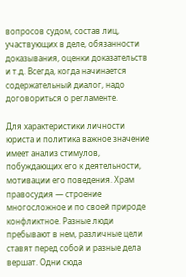вопросов судом, состав лиц, участвующих в деле, обязанности доказывания, оценки доказательств и т.д. Всегда, когда начинается содержательный диалог, надо договориться о регламенте.

Для характеристики личности юриста и политика важное значение имеет анализ стимулов, побуждающих его к деятельности, мотивации его поведения. Храм правосудия — строение многосложное и по своей природе конфликтное. Разные люди пребывают в нем, различные цели ставят перед собой и разные дела вершат. Одни сюда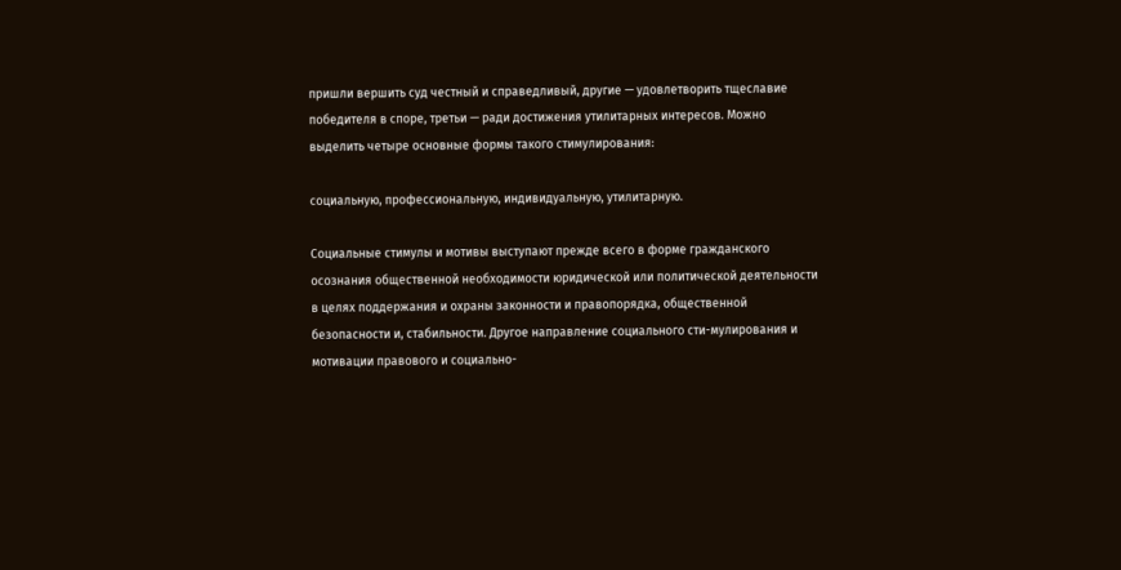пришли вершить суд честный и справедливый, другие — удовлетворить тщеславие победителя в споре, третьи — ради достижения утилитарных интересов. Можно выделить четыре основные формы такого стимулирования:

социальную, профессиональную, индивидуальную, утилитарную.

Социальные стимулы и мотивы выступают прежде всего в форме гражданского осознания общественной необходимости юридической или политической деятельности в целях поддержания и охраны законности и правопорядка, общественной безопасности и, стабильности. Другое направление социального сти-мулирования и мотивации правового и социально-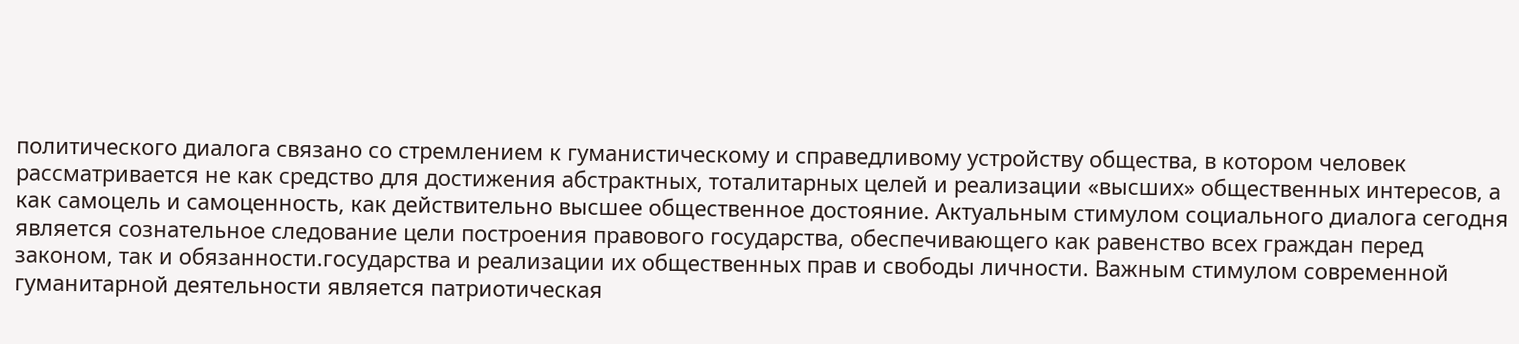политического диалога связано со стремлением к гуманистическому и справедливому устройству общества, в котором человек рассматривается не как средство для достижения абстрактных, тоталитарных целей и реализации «высших» общественных интересов, а как самоцель и самоценность, как действительно высшее общественное достояние. Актуальным стимулом социального диалога сегодня является сознательное следование цели построения правового государства, обеспечивающего как равенство всех граждан перед законом, так и обязанности.государства и реализации их общественных прав и свободы личности. Важным стимулом современной гуманитарной деятельности является патриотическая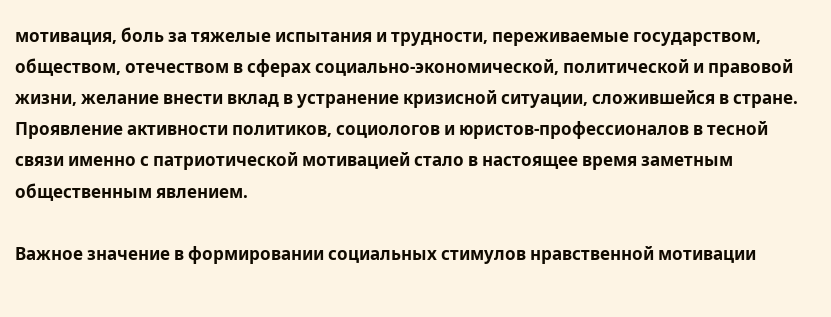мотивация, боль за тяжелые испытания и трудности, переживаемые государством, обществом, отечеством в сферах социально-экономической, политической и правовой жизни, желание внести вклад в устранение кризисной ситуации, сложившейся в стране. Проявление активности политиков, социологов и юристов-профессионалов в тесной связи именно с патриотической мотивацией стало в настоящее время заметным общественным явлением.

Важное значение в формировании социальных стимулов нравственной мотивации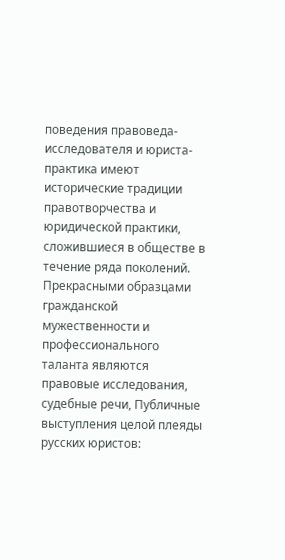поведения правоведа-исследователя и юриста-практика имеют исторические традиции правотворчества и юридической практики, сложившиеся в обществе в течение ряда поколений. Прекрасными образцами гражданской мужественности и профессионального таланта являются правовые исследования, судебные речи, Публичные выступления целой плеяды русских юристов: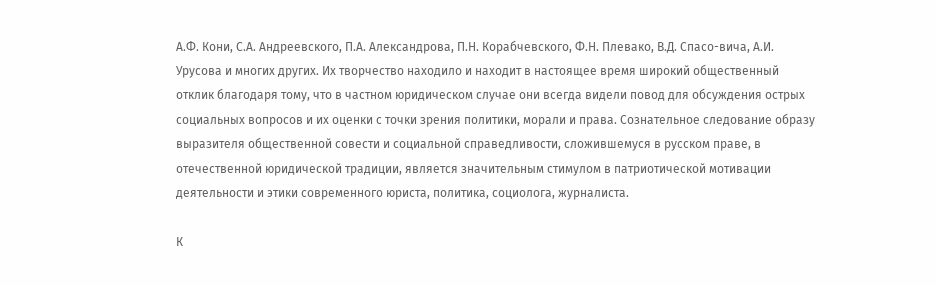А.Ф. Кони, С.А. Андреевского, П.А. Александрова, П.Н. Корабчевского, Ф.Н. Плевако, В.Д. Спасо-вича, А.И. Урусова и многих других. Их творчество находило и находит в настоящее время широкий общественный отклик благодаря тому, что в частном юридическом случае они всегда видели повод для обсуждения острых социальных вопросов и их оценки с точки зрения политики, морали и права. Сознательное следование образу выразителя общественной совести и социальной справедливости, сложившемуся в русском праве, в отечественной юридической традиции, является значительным стимулом в патриотической мотивации деятельности и этики современного юриста, политика, социолога, журналиста.

К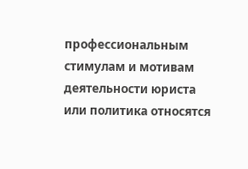профессиональным стимулам и мотивам деятельности юриста или политика относятся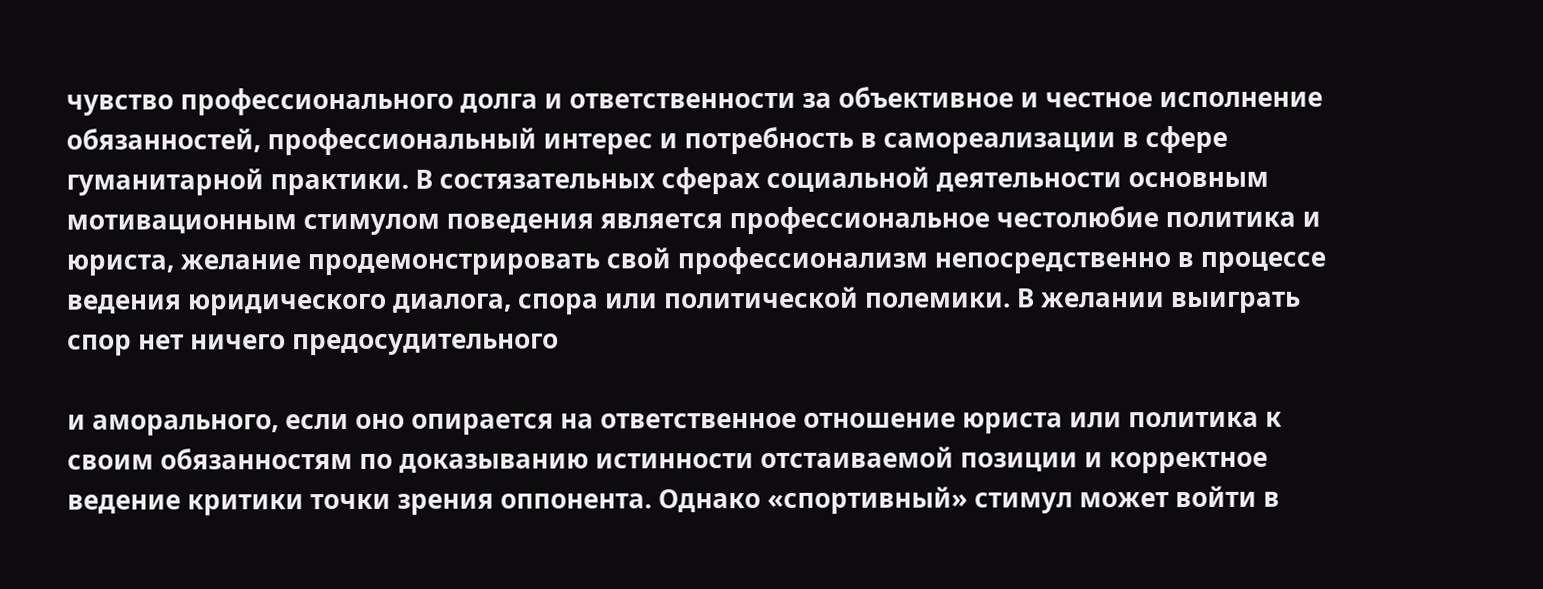чувство профессионального долга и ответственности за объективное и честное исполнение обязанностей, профессиональный интерес и потребность в самореализации в сфере гуманитарной практики. В состязательных сферах социальной деятельности основным мотивационным стимулом поведения является профессиональное честолюбие политика и юриста, желание продемонстрировать свой профессионализм непосредственно в процессе ведения юридического диалога, спора или политической полемики. В желании выиграть спор нет ничего предосудительного

и аморального, если оно опирается на ответственное отношение юриста или политика к своим обязанностям по доказыванию истинности отстаиваемой позиции и корректное ведение критики точки зрения оппонента. Однако «спортивный» стимул может войти в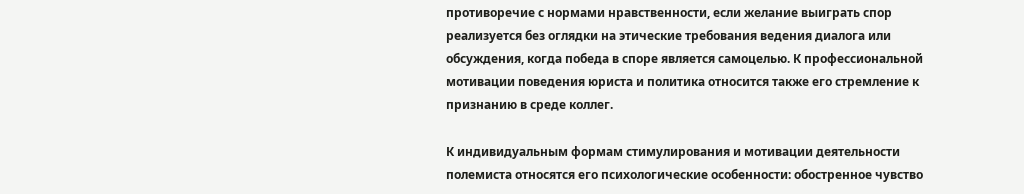противоречие с нормами нравственности, если желание выиграть спор реализуется без оглядки на этические требования ведения диалога или обсуждения, когда победа в споре является самоцелью. К профессиональной мотивации поведения юриста и политика относится также его стремление к признанию в среде коллег.

К индивидуальным формам стимулирования и мотивации деятельности полемиста относятся его психологические особенности: обостренное чувство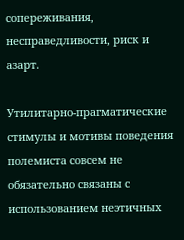сопереживания, несправедливости, риск и азарт.

Утилитарно-прагматические стимулы и мотивы поведения полемиста совсем не обязательно связаны с использованием неэтичных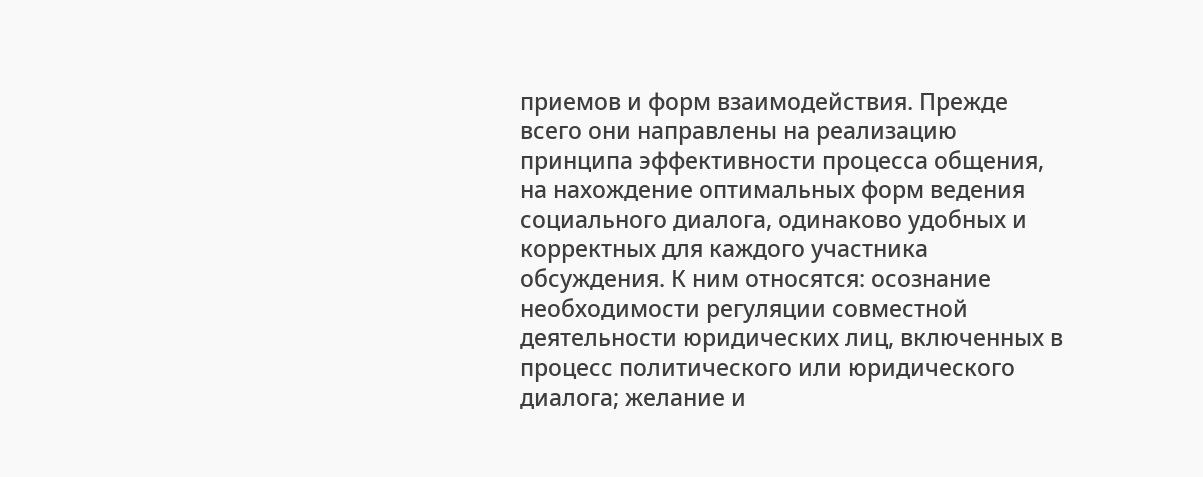приемов и форм взаимодействия. Прежде всего они направлены на реализацию принципа эффективности процесса общения, на нахождение оптимальных форм ведения социального диалога, одинаково удобных и корректных для каждого участника обсуждения. К ним относятся: осознание необходимости регуляции совместной деятельности юридических лиц, включенных в процесс политического или юридического диалога; желание и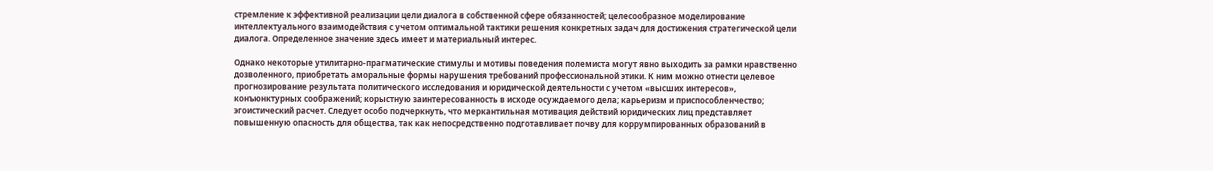стремление к эффективной реализации цели диалога в собственной сфере обязанностей; целесообразное моделирование интеллектуального взаимодействия с учетом оптимальной тактики решения конкретных задач для достижения стратегической цели диалога. Определенное значение здесь имеет и материальный интерес.

Однако некоторые утилитарно-прагматические стимулы и мотивы поведения полемиста могут явно выходить за рамки нравственно дозволенного, приобретать аморальные формы нарушения требований профессиональной этики. К ним можно отнести целевое прогнозирование результата политического исследования и юридической деятельности с учетом «высших интересов», конъюнктурных соображений; корыстную заинтересованность в исходе осуждаемого дела; карьеризм и приспособленчество; эгоистический расчет. Следует особо подчеркнуть, что меркантильная мотивация действий юридических лиц представляет повышенную опасность для общества, так как непосредственно подготавливает почву для коррумпированных образований в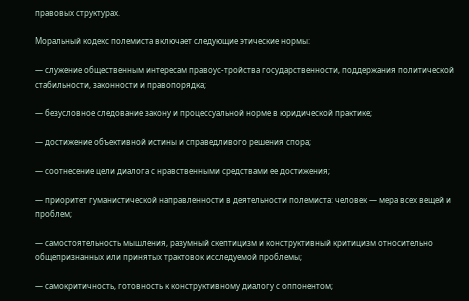правовых структурах.

Моральный кодекс полемиста включает следующие этические нормы:

— служение общественным интересам правоус-тройства государственности, поддержания политической стабильности, законности и правопорядка;

— безусловное следование закону и процессуальной норме в юридической практике;

— достижение объективной истины и справедливого решения спора;

— соотнесение цели диалога с нравственными средствами ее достижения;

— приоритет гуманистической направленности в деятельности полемиста: человек — мера всех вещей и проблем;

— самостоятельность мышления, разумный скептицизм и конструктивный критицизм относительно общепризнанных или принятых трактовок исследуемой проблемы;

— самокритичность, готовность к конструктивному диалогу с оппонентом;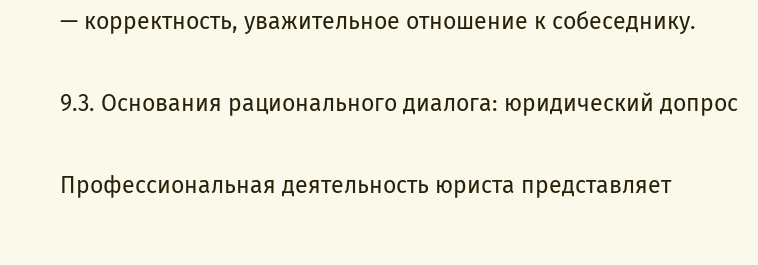— корректность, уважительное отношение к собеседнику.

9.3. Основания рационального диалога: юридический допрос

Профессиональная деятельность юриста представляет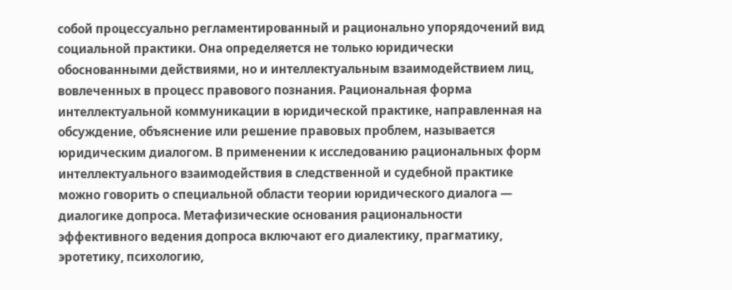собой процессуально регламентированный и рационально упорядочений вид социальной практики. Она определяется не только юридически обоснованными действиями, но и интеллектуальным взаимодействием лиц, вовлеченных в процесс правового познания. Рациональная форма интеллектуальной коммуникации в юридической практике, направленная на обсуждение, объяснение или решение правовых проблем, называется юридическим диалогом. В применении к исследованию рациональных форм интеллектуального взаимодействия в следственной и судебной практике можно говорить о специальной области теории юридического диалога — диалогике допроса. Метафизические основания рациональности эффективного ведения допроса включают его диалектику, прагматику, эротетику, психологию,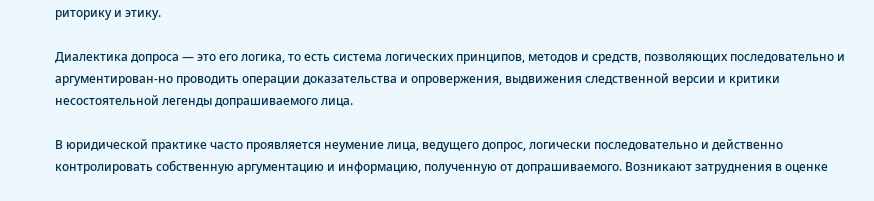риторику и этику.

Диалектика допроса — это его логика, то есть система логических принципов, методов и средств, позволяющих последовательно и аргументирован-но проводить операции доказательства и опровержения, выдвижения следственной версии и критики несостоятельной легенды допрашиваемого лица.

В юридической практике часто проявляется неумение лица, ведущего допрос, логически последовательно и действенно контролировать собственную аргументацию и информацию, полученную от допрашиваемого. Возникают затруднения в оценке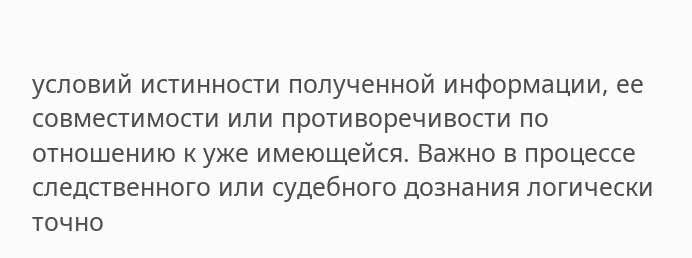условий истинности полученной информации, ее совместимости или противоречивости по отношению к уже имеющейся. Важно в процессе следственного или судебного дознания логически точно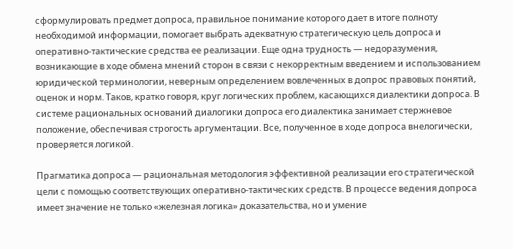сформулировать предмет допроса, правильное понимание которого дает в итоге полноту необходимой информации, помогает выбрать адекватную стратегическую цель допроса и оперативно-тактические средства ее реализации. Еще одна трудность — недоразумения, возникающие в ходе обмена мнений сторон в связи с некорректным введением и использованием юридической терминологии, неверным определением вовлеченных в допрос правовых понятий, оценок и норм. Таков, кратко говоря, круг логических проблем, касающихся диалектики допроса. В системе рациональных оснований диалогики допроса его диалектика занимает стержневое положение, обеспечивая строгость аргументации. Все, полученное в ходе допроса внелогически, проверяется логикой.

Прагматика допроса — рациональная методология эффективной реализации его стратегической цели с помощью соответствующих оперативно-тактических средств. В процессе ведения допроса имеет значение не только «железная логика» доказательства, но и умение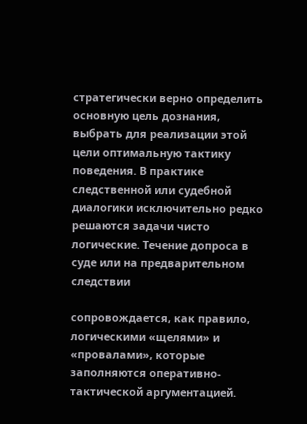стратегически верно определить основную цель дознания, выбрать для реализации этой цели оптимальную тактику поведения. В практике следственной или судебной диалогики исключительно редко решаются задачи чисто логические. Течение допроса в суде или на предварительном следствии

сопровождается, как правило, логическими «щелями» и «провалами», которые заполняются оперативно-тактической аргументацией.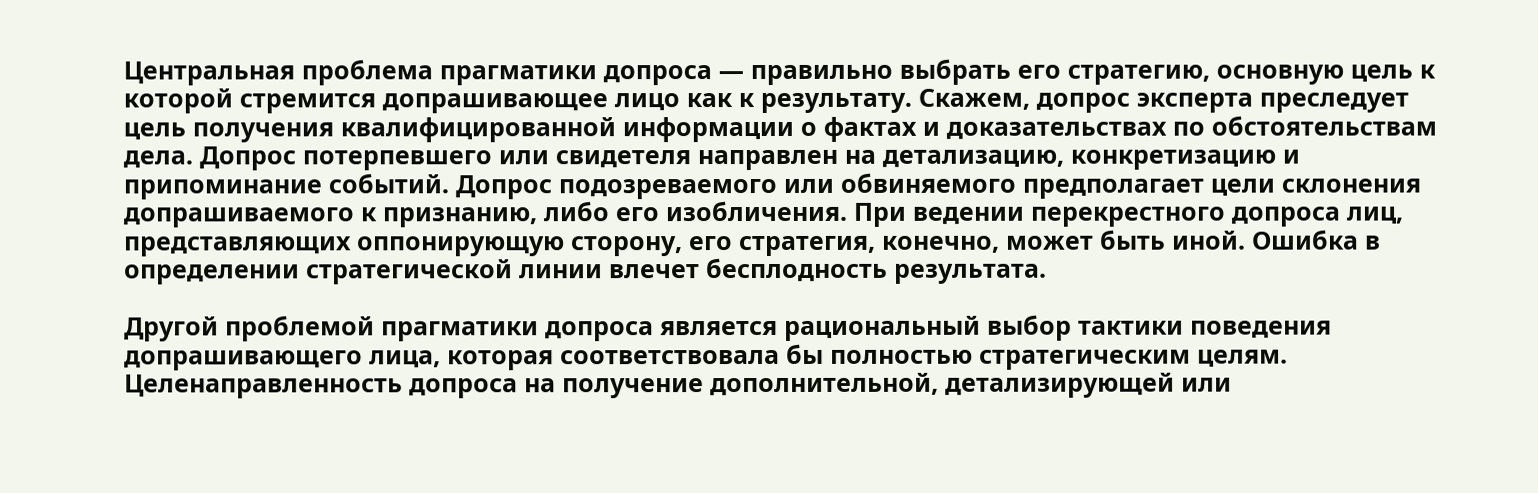Центральная проблема прагматики допроса — правильно выбрать его стратегию, основную цель к которой стремится допрашивающее лицо как к результату. Скажем, допрос эксперта преследует цель получения квалифицированной информации о фактах и доказательствах по обстоятельствам дела. Допрос потерпевшего или свидетеля направлен на детализацию, конкретизацию и припоминание событий. Допрос подозреваемого или обвиняемого предполагает цели склонения допрашиваемого к признанию, либо его изобличения. При ведении перекрестного допроса лиц, представляющих оппонирующую сторону, его стратегия, конечно, может быть иной. Ошибка в определении стратегической линии влечет бесплодность результата.

Другой проблемой прагматики допроса является рациональный выбор тактики поведения допрашивающего лица, которая соответствовала бы полностью стратегическим целям. Целенаправленность допроса на получение дополнительной, детализирующей или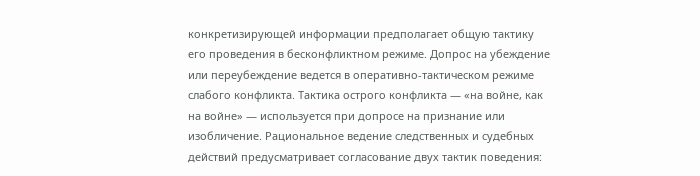конкретизирующей информации предполагает общую тактику его проведения в бесконфликтном режиме. Допрос на убеждение или переубеждение ведется в оперативно-тактическом режиме слабого конфликта. Тактика острого конфликта — «на войне, как на войне» — используется при допросе на признание или изобличение. Рациональное ведение следственных и судебных действий предусматривает согласование двух тактик поведения: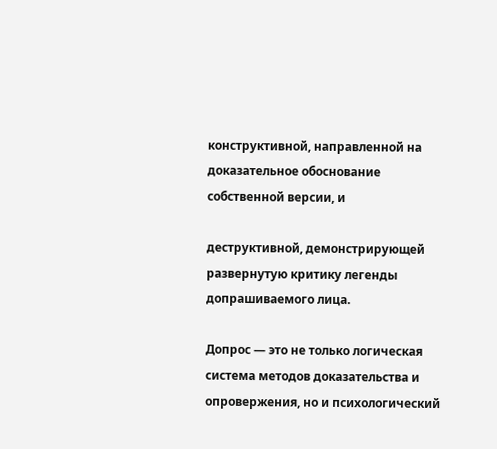конструктивной, направленной на доказательное обоснование собственной версии, и

деструктивной, демонстрирующей развернутую критику легенды допрашиваемого лица.

Допрос — это не только логическая система методов доказательства и опровержения, но и психологический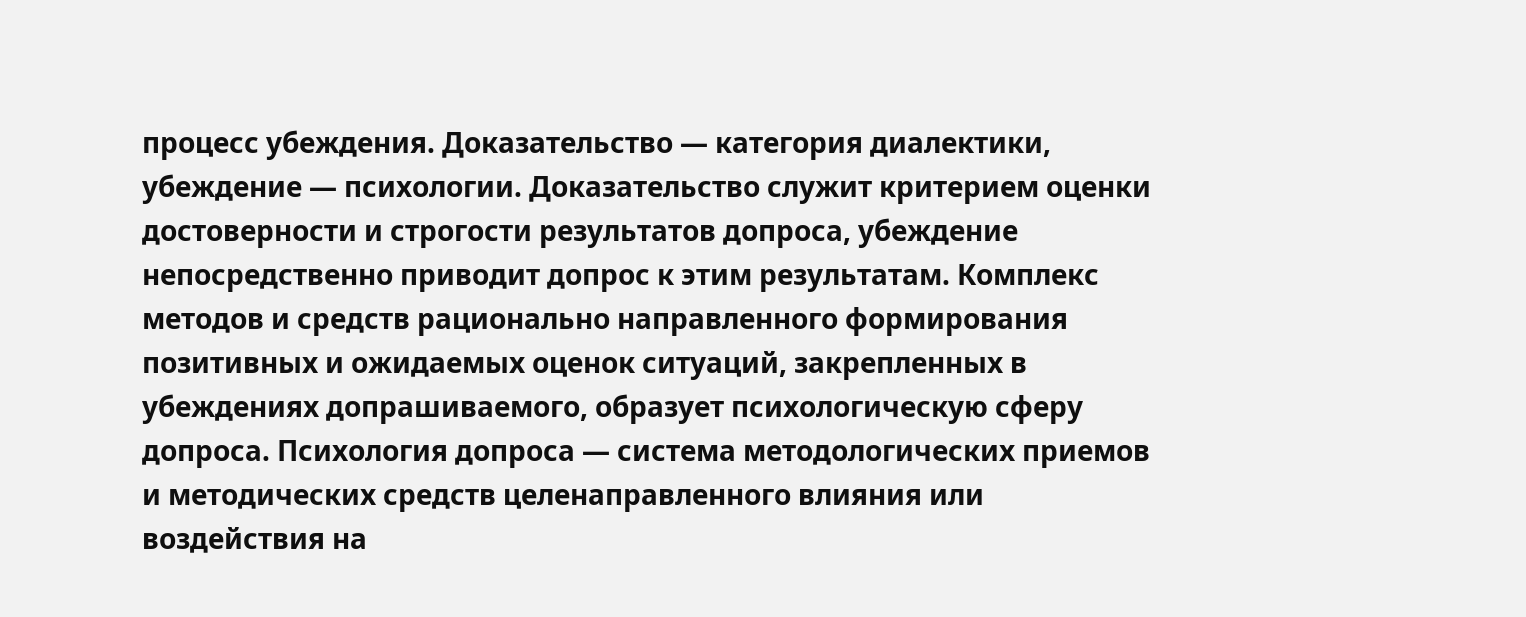процесс убеждения. Доказательство — категория диалектики, убеждение — психологии. Доказательство служит критерием оценки достоверности и строгости результатов допроса, убеждение непосредственно приводит допрос к этим результатам. Комплекс методов и средств рационально направленного формирования позитивных и ожидаемых оценок ситуаций, закрепленных в убеждениях допрашиваемого, образует психологическую сферу допроса. Психология допроса — система методологических приемов и методических средств целенаправленного влияния или воздействия на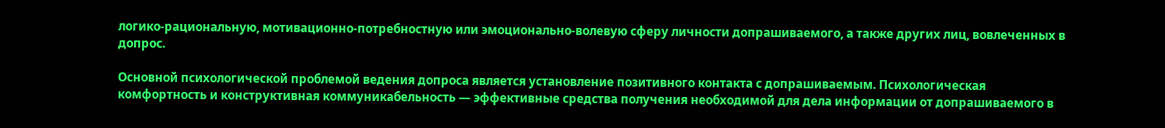логико-рациональную, мотивационно-потребностную или эмоционально-волевую сферу личности допрашиваемого, а также других лиц, вовлеченных в допрос.

Основной психологической проблемой ведения допроса является установление позитивного контакта с допрашиваемым. Психологическая комфортность и конструктивная коммуникабельность — эффективные средства получения необходимой для дела информации от допрашиваемого в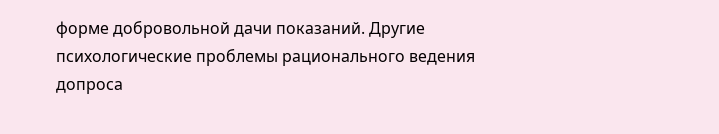форме добровольной дачи показаний. Другие психологические проблемы рационального ведения допроса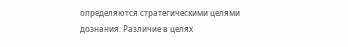определяются стратегическими целями дознания. Различие в целях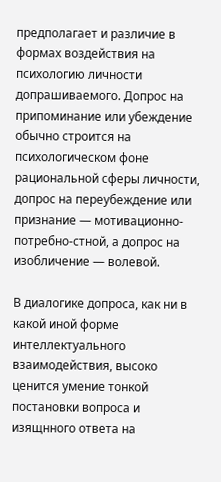предполагает и различие в формах воздействия на психологию личности допрашиваемого. Допрос на припоминание или убеждение обычно строится на психологическом фоне рациональной сферы личности, допрос на переубеждение или признание — мотивационно-потребно-стной, а допрос на изобличение — волевой.

В диалогике допроса, как ни в какой иной форме интеллектуального взаимодействия, высоко ценится умение тонкой постановки вопроса и изящнного ответа на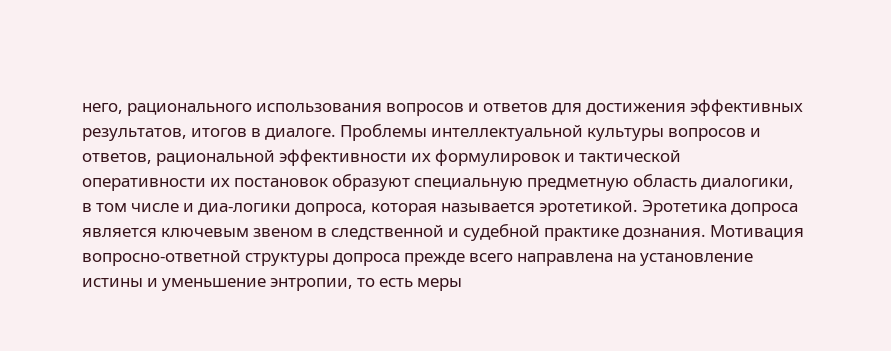него, рационального использования вопросов и ответов для достижения эффективных результатов, итогов в диалоге. Проблемы интеллектуальной культуры вопросов и ответов, рациональной эффективности их формулировок и тактической оперативности их постановок образуют специальную предметную область диалогики, в том числе и диа-логики допроса, которая называется эротетикой. Эротетика допроса является ключевым звеном в следственной и судебной практике дознания. Мотивация вопросно-ответной структуры допроса прежде всего направлена на установление истины и уменьшение энтропии, то есть меры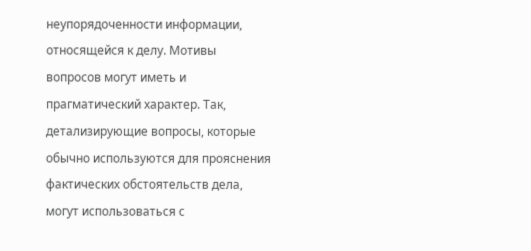неупорядоченности информации, относящейся к делу. Мотивы вопросов могут иметь и прагматический характер. Так, детализирующие вопросы, которые обычно используются для прояснения фактических обстоятельств дела, могут использоваться с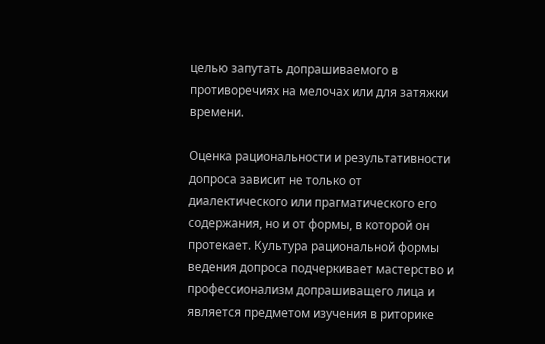целью запутать допрашиваемого в противоречиях на мелочах или для затяжки времени.

Оценка рациональности и результативности допроса зависит не только от диалектического или прагматического его содержания, но и от формы, в которой он протекает. Культура рациональной формы ведения допроса подчеркивает мастерство и профессионализм допрашиващего лица и является предметом изучения в риторике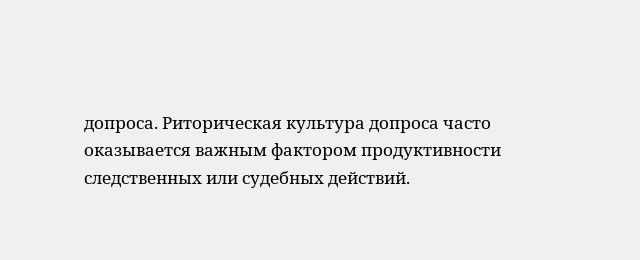допроса. Риторическая культура допроса часто оказывается важным фактором продуктивности следственных или судебных действий.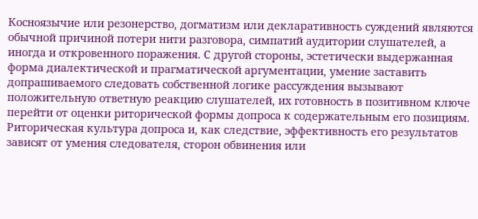Косноязычие или резонерство, догматизм или декларативность суждений являются обычной причиной потери нити разговора, симпатий аудитории слушателей, а иногда и откровенного поражения. С другой стороны, эстетически выдержанная форма диалектической и прагматической аргументации, умение заставить допрашиваемого следовать собственной логике рассуждения вызывают положительную ответную реакцию слушателей, их готовность в позитивном ключе перейти от оценки риторической формы допроса к содержательным его позициям. Риторическая культура допроса и, как следствие, эффективность его результатов зависят от умения следователя, сторон обвинения или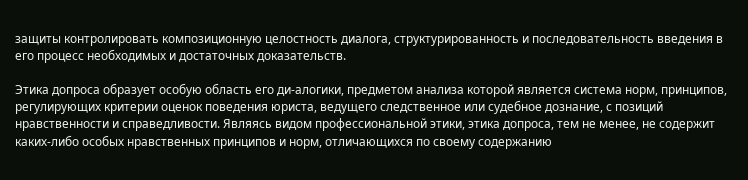защиты контролировать композиционную целостность диалога, структурированность и последовательность введения в его процесс необходимых и достаточных доказательств.

Этика допроса образует особую область его ди-алогики, предметом анализа которой является система норм, принципов, регулирующих критерии оценок поведения юриста, ведущего следственное или судебное дознание, с позиций нравственности и справедливости. Являясь видом профессиональной этики, этика допроса, тем не менее, не содержит каких-либо особых нравственных принципов и норм, отличающихся по своему содержанию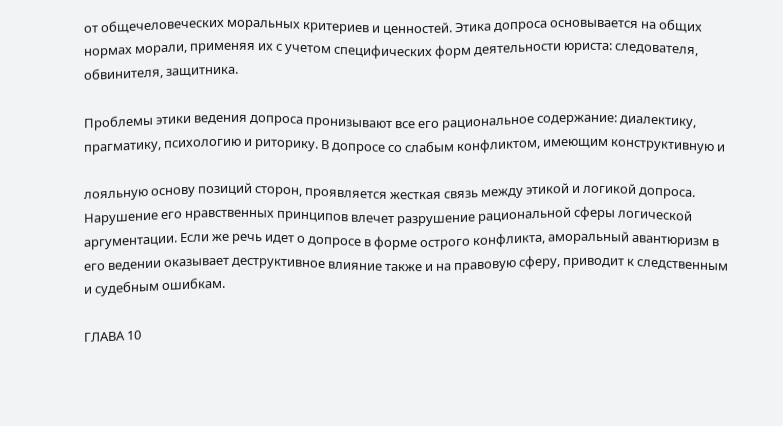от общечеловеческих моральных критериев и ценностей. Этика допроса основывается на общих нормах морали, применяя их с учетом специфических форм деятельности юриста: следователя, обвинителя, защитника.

Проблемы этики ведения допроса пронизывают все его рациональное содержание: диалектику, прагматику, психологию и риторику. В допросе со слабым конфликтом, имеющим конструктивную и

лояльную основу позиций сторон, проявляется жесткая связь между этикой и логикой допроса. Нарушение его нравственных принципов влечет разрушение рациональной сферы логической аргументации. Если же речь идет о допросе в форме острого конфликта, аморальный авантюризм в его ведении оказывает деструктивное влияние также и на правовую сферу, приводит к следственным и судебным ошибкам.

ГЛАВА 10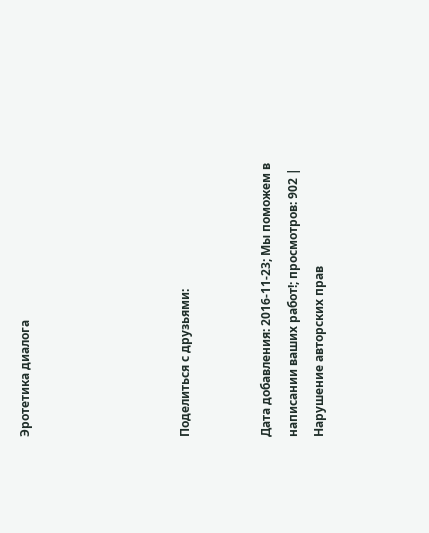Эротетика диалога





Поделиться с друзьями:


Дата добавления: 2016-11-23; Мы поможем в написании ваших работ!; просмотров: 902 | Нарушение авторских прав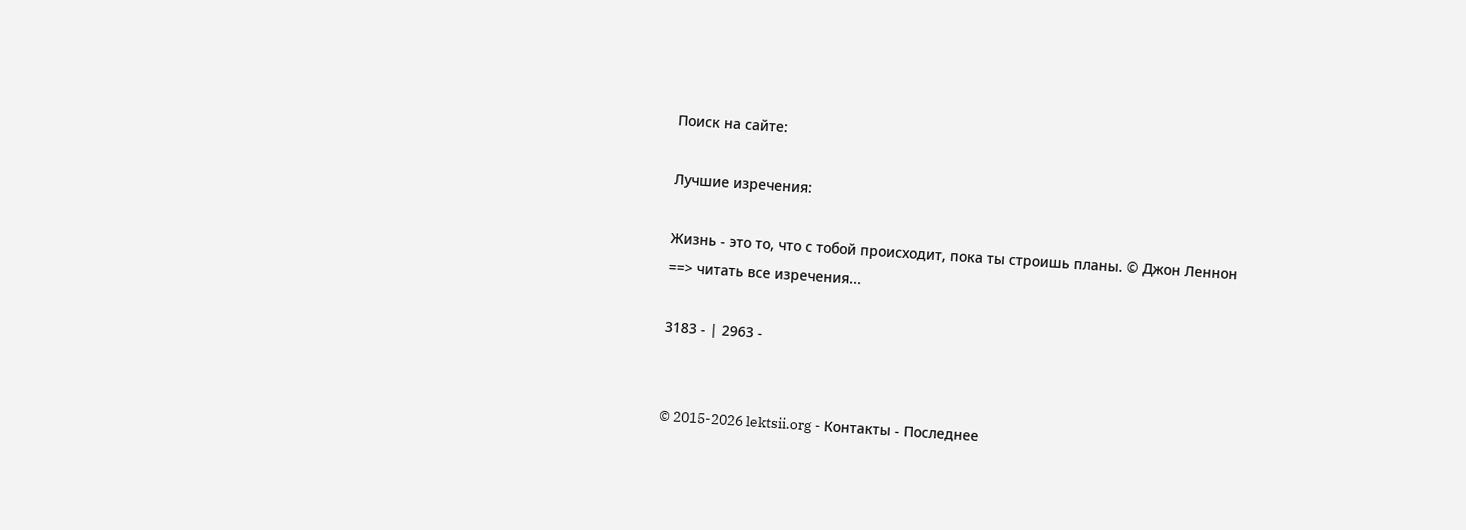Поиск на сайте:

Лучшие изречения:

Жизнь - это то, что с тобой происходит, пока ты строишь планы. © Джон Леннон
==> читать все изречения...

3183 - | 2963 -


© 2015-2026 lektsii.org - Контакты - Последнее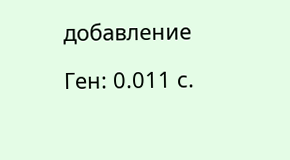добавление

Ген: 0.011 с.